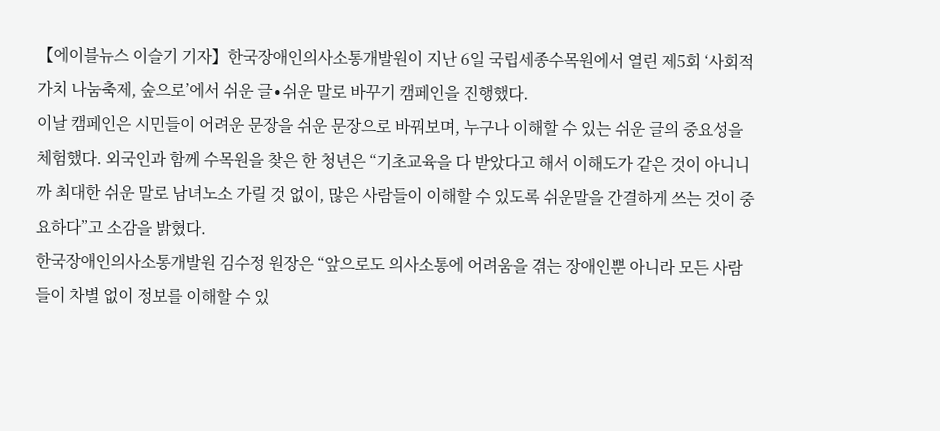【에이블뉴스 이슬기 기자】한국장애인의사소통개발원이 지난 6일 국립세종수목원에서 열린 제5회 ‘사회적가치 나눔축제, 숲으로’에서 쉬운 글∙쉬운 말로 바꾸기 캠페인을 진행했다.
이날 캠페인은 시민들이 어려운 문장을 쉬운 문장으로 바꿔보며, 누구나 이해할 수 있는 쉬운 글의 중요성을 체험했다. 외국인과 함께 수목원을 찾은 한 청년은 “기초교육을 다 받았다고 해서 이해도가 같은 것이 아니니까 최대한 쉬운 말로 남녀노소 가릴 것 없이, 많은 사람들이 이해할 수 있도록 쉬운말을 간결하게 쓰는 것이 중요하다”고 소감을 밝혔다.
한국장애인의사소통개발원 김수정 원장은 “앞으로도 의사소통에 어려움을 겪는 장애인뿐 아니라 모든 사람들이 차별 없이 정보를 이해할 수 있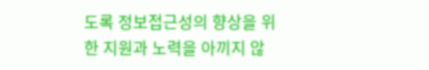도록 정보접근성의 향상을 위한 지원과 노력을 아끼지 않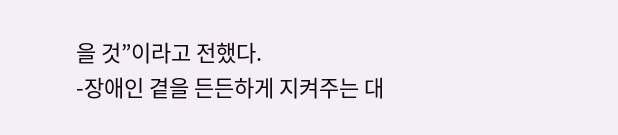을 것”이라고 전했다.
-장애인 곁을 든든하게 지켜주는 대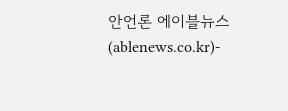안언론 에이블뉴스(ablenews.co.kr)-